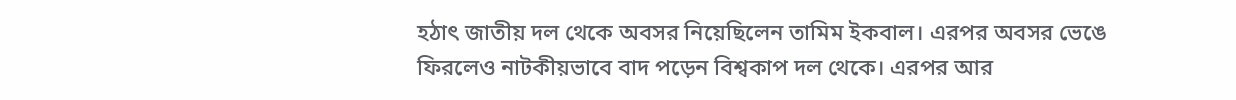হঠাৎ জাতীয় দল থেকে অবসর নিয়েছিলেন তামিম ইকবাল। এরপর অবসর ভেঙে ফিরলেও নাটকীয়ভাবে বাদ পড়েন বিশ্বকাপ দল থেকে। এরপর আর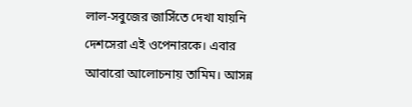লাল-সবুজের জার্সিতে দেখা যায়নি দেশসেরা এই ওপেনারকে। এবার আবারো আলোচনায় তামিম। আসন্ন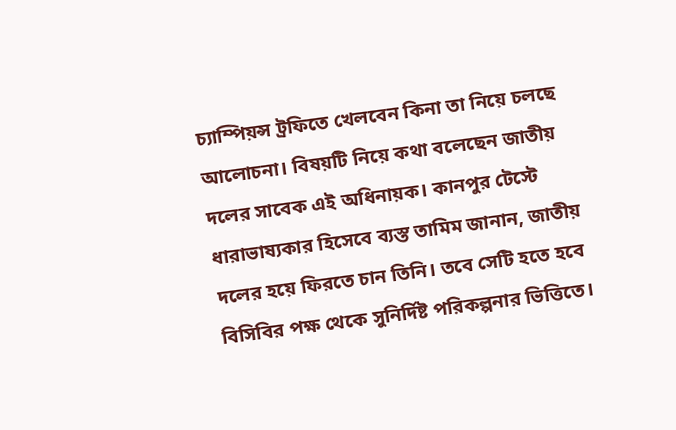চ্যাম্পিয়ন্স ট্রফিতে খেলবেন কিনা তা নিয়ে চলছে আলোচনা। বিষয়টি নিয়ে কথা বলেছেন জাতীয় দলের সাবেক এই অধিনায়ক। কানপুর টেস্টে ধারাভাষ্যকার হিসেবে ব্যস্ত তামিম জানান, জাতীয় দলের হয়ে ফিরতে চান তিনি। তবে সেটি হতে হবে বিসিবির পক্ষ থেকে সুনির্দিষ্ট পরিকল্পনার ভিত্তিতে।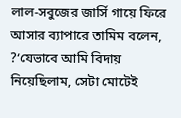লাল-সবুজের জার্সি গায়ে ফিরে আসার ব্যাপারে তামিম বলেন, ?‘যেভাবে আমি বিদায় নিয়েছিলাম, সেটা মোটেই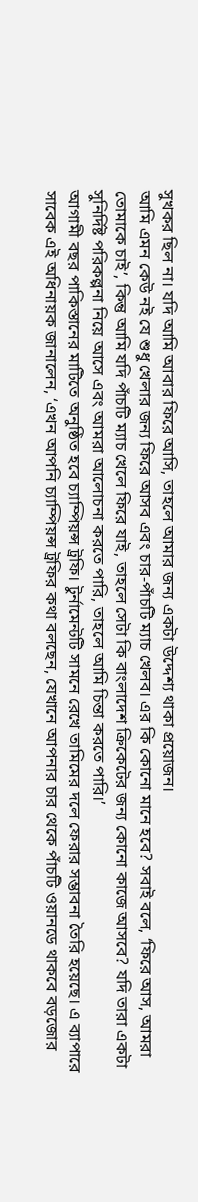সুখকর ছিল না। যদি আমি আবার ফিরে আসি, তাহলে আমার জন্য একটা উদ্দেশ্য থাকা প্রয়োজন।
আমি এমন কেউ নই যে শুধু খেলার জন্য ফিরে আসব এবং চার-পাঁচটি ম্যাচ খেলব। এর কি কোনো মানে হবে? সবাই বলে, ‘ফিরে আস, আমরা তোমাকে চাই’, কিন্তু আমি যদি পাঁচটি ম্যাচ খেলে ফিরে যাই, তাহলে সেটা কি বাংলাদেশ ক্রিকেটের জন্য কোনো কাজে আসবে? যদি তারা একটা সুনির্দিষ্ট পরিকল্পনা নিয়ে আসে এবং আমরা আলোচনা করতে পারি, তাহলে আমি চিন্তা করতে পারি।’
আগামী বছর পাকিস্তানের মাটিতে অনুষ্ঠিত হবে চ্যাম্পিয়ন্স ট্রফি। টুর্নামেন্টটি সামনে রেখে তামিমের দলে ফেরার সম্ভাবনা তৈরি হয়েছে। এ ব্যাপারে সাবেক এই অধিনায়ক জানালেন, ‘এখন আপনি চ্যাম্পিয়ন্স ট্রফির কথা বলছেন, যেখানে আপনার চার থেকে পাঁচটি ওয়ানডে থাকবে বড়জোর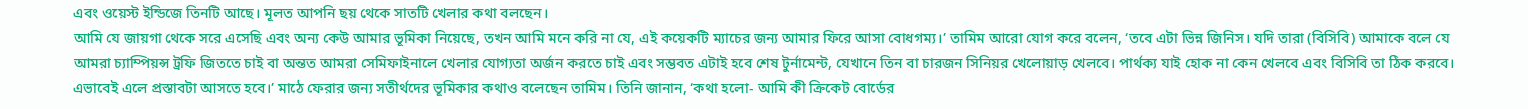এবং ওয়েস্ট ইন্ডিজে তিনটি আছে। মূলত আপনি ছয় থেকে সাতটি খেলার কথা বলছেন।
আমি যে জায়গা থেকে সরে এসেছি এবং অন্য কেউ আমার ভূমিকা নিয়েছে, তখন আমি মনে করি না যে, এই কয়েকটি ম্যাচের জন্য আমার ফিরে আসা বোধগম্য।’ তামিম আরো যোগ করে বলেন, ‘তবে এটা ভিন্ন জিনিস। যদি তারা (বিসিবি) আমাকে বলে যে আমরা চ্যাম্পিয়ন্স ট্রফি জিততে চাই বা অন্তত আমরা সেমিফাইনালে খেলার যোগ্যতা অর্জন করতে চাই এবং সম্ভবত এটাই হবে শেষ টুর্নামেন্ট, যেখানে তিন বা চারজন সিনিয়র খেলোয়াড় খেলবে। পার্থক্য যাই হোক না কেন খেলবে এবং বিসিবি তা ঠিক করবে। এভাবেই এলে প্রস্তাবটা আসতে হবে।’ মাঠে ফেরার জন্য সতীর্থদের ভূমিকার কথাও বলেছেন তামিম। তিনি জানান, ‘কথা হলো- আমি কী ক্রিকেট বোর্ডের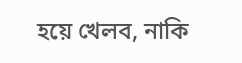হয়ে খেলব, নাকি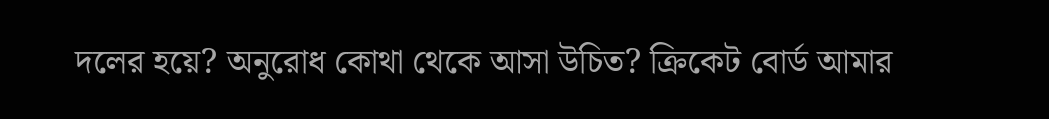দলের হয়ে? অনুরোধ কোথা থেকে আসা উচিত? ক্রিকেট বোর্ড আমার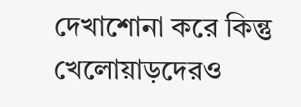দেখাশোনা করে কিন্তু খেলোয়াড়দেরও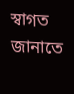স্বাগত জানাতে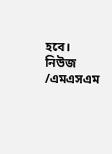হবে।
নিউজ /এমএসএম